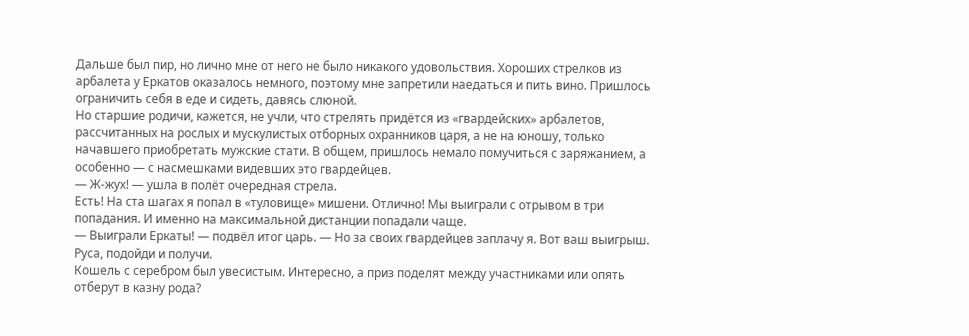Дальше был пир, но лично мне от него не было никакого удовольствия. Хороших стрелков из арбалета у Еркатов оказалось немного, поэтому мне запретили наедаться и пить вино. Пришлось ограничить себя в еде и сидеть, давясь слюной.
Но старшие родичи, кажется, не учли, что стрелять придётся из «гвардейских» арбалетов, рассчитанных на рослых и мускулистых отборных охранников царя, а не на юношу, только начавшего приобретать мужские стати. В общем, пришлось немало помучиться с заряжанием, а особенно — с насмешками видевших это гвардейцев.
— Ж-жух! — ушла в полёт очередная стрела.
Есть! На ста шагах я попал в «туловище» мишени. Отлично! Мы выиграли с отрывом в три попадания. И именно на максимальной дистанции попадали чаще.
— Выиграли Еркаты! — подвёл итог царь. — Но за своих гвардейцев заплачу я. Вот ваш выигрыш. Руса, подойди и получи.
Кошель с серебром был увесистым. Интересно, а приз поделят между участниками или опять отберут в казну рода?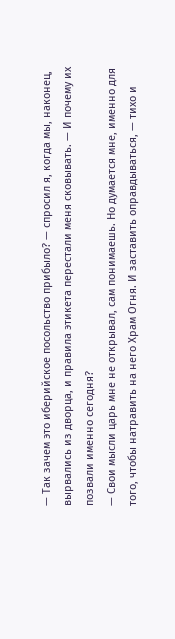— Так зачем это иберийское посольство прибыло? — спросил я, когда мы, наконец, вырвались из дворца, и правила этикета перестали меня сковывать. — И почему их позвали именно сегодня?
— Свои мысли царь мне не открывал, сам понимаешь. Но думается мне, именно для того, чтобы натравить на него Храм Огня. И заставить оправдываться, — тихо и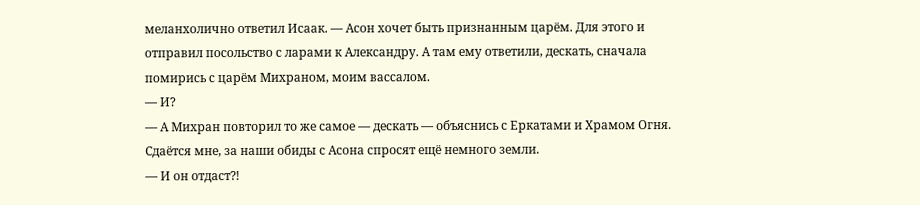меланхолично ответил Исаак. — Асон хочет быть признанным царём. Для этого и отправил посольство с ларами к Александру. А там ему ответили, дескать, сначала помирись с царём Михраном, моим вассалом.
— И?
— А Михран повторил то же самое — дескать — объяснись с Еркатами и Храмом Огня. Сдаётся мне, за наши обиды с Асона спросят ещё немного земли.
— И он отдаст⁈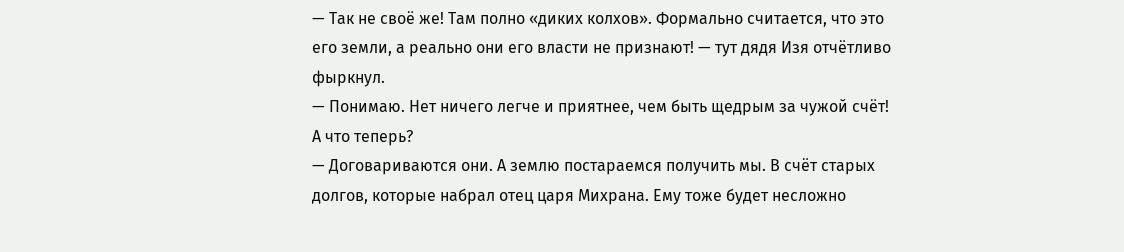— Так не своё же! Там полно «диких колхов». Формально считается, что это его земли, а реально они его власти не признают! — тут дядя Изя отчётливо фыркнул.
— Понимаю. Нет ничего легче и приятнее, чем быть щедрым за чужой счёт! А что теперь?
— Договариваются они. А землю постараемся получить мы. В счёт старых долгов, которые набрал отец царя Михрана. Ему тоже будет несложно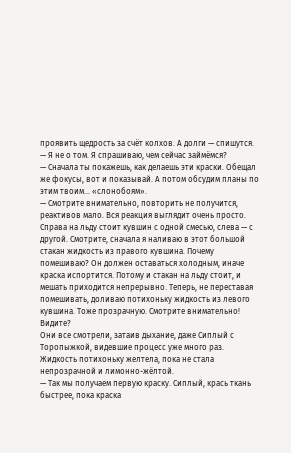проявить щедрость за счёт колхов. А долги — спишутся.
— Я не о том. Я спрашиваю, чем сейчас займёмся?
— Сначала ты покажешь, как делаешь эти краски. Обещал же фокусы, вот и показывай. А потом обсудим планы по этим твоим… «слонобоям».
— Смотрите внимательно, повторить не получится, реактивов мало. Вся реакция выглядит очень просто. Справа на льду стоит кувшин с одной смесью, слева — с другой. Смотрите, сначала я наливаю в этот большой стакан жидкость из правого кувшина. Почему помешиваю? Он должен оставаться холодным, иначе краска испортится. Потому и стакан на льду стоит, и мешать приходится непрерывно. Теперь, не переставая помешивать, доливаю потихоньку жидкость из левого кувшина. Тоже прозрачную. Смотрите внимательно! Видите?
Они все смотрели, затаив дыхание, даже Сиплый с Торопыжкой, видевшие процесс уже много раз. Жидкость потихоньку желтела, пока не стала непрозрачной и лимонно-жёлтой.
— Так мы получаем первую краску. Сиплый, крась ткань быстрее, пока краска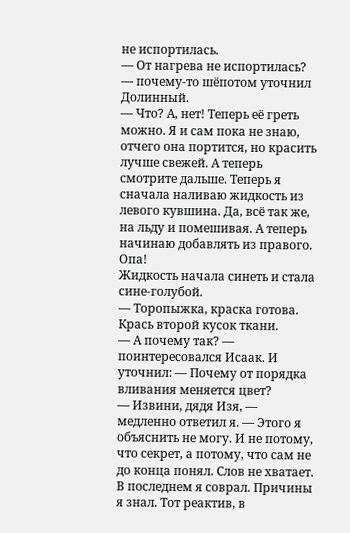не испортилась.
— От нагрева не испортилась? — почему-то шёпотом уточнил Долинный.
— Что? А, нет! Теперь её греть можно. Я и сам пока не знаю, отчего она портится, но красить лучше свежей. А теперь смотрите дальше. Теперь я сначала наливаю жидкость из левого кувшина. Да, всё так же, на льду и помешивая. А теперь начинаю добавлять из правого. Опа!
Жидкость начала синеть и стала сине-голубой.
— Торопыжка, краска готова. Крась второй кусок ткани.
— А почему так? — поинтересовался Исаак. И уточнил: — Почему от порядка вливания меняется цвет?
— Извини, дядя Изя, — медленно ответил я. — Этого я объяснить не могу. И не потому, что секрет, а потому, что сам не до конца понял. Слов не хватает.
В последнем я соврал. Причины я знал. Тот реактив, в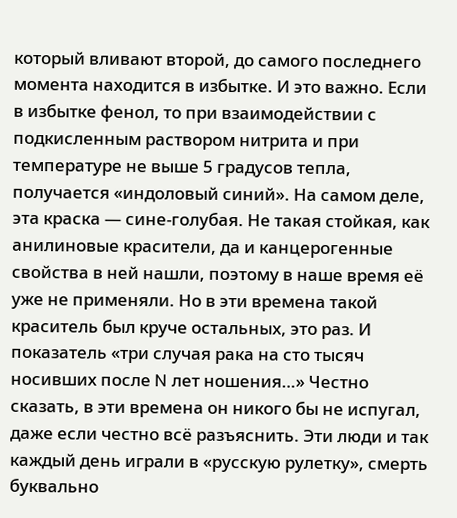который вливают второй, до самого последнего момента находится в избытке. И это важно. Если в избытке фенол, то при взаимодействии с подкисленным раствором нитрита и при температуре не выше 5 градусов тепла, получается «индоловый синий». На самом деле, эта краска — сине-голубая. Не такая стойкая, как анилиновые красители, да и канцерогенные свойства в ней нашли, поэтому в наше время её уже не применяли. Но в эти времена такой краситель был круче остальных, это раз. И показатель «три случая рака на сто тысяч носивших после N лет ношения…» Честно сказать, в эти времена он никого бы не испугал, даже если честно всё разъяснить. Эти люди и так каждый день играли в «русскую рулетку», смерть буквально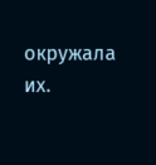окружала их.